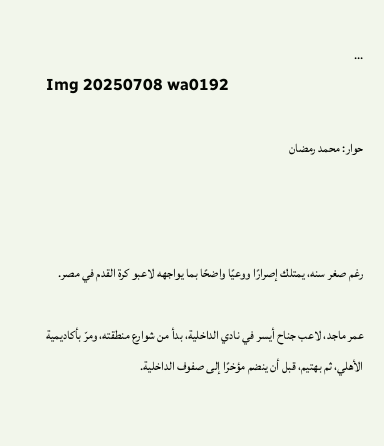...
Img 20250708 wa0192

حوار: محمد رمضان



رغم صغر سنه، يمتلك إصرارًا ووعيًا واضحًا بما يواجهه لاعبو كرة القدم في مصر.

عمر ماجد، لاعب جناح أيسر في نادي الداخلية، بدأ من شوارع منطقته، ومرّ بأكاديمية الأهلي، ثم بهتيم، قبل أن ينضم مؤخرًا إلى صفوف الداخلية.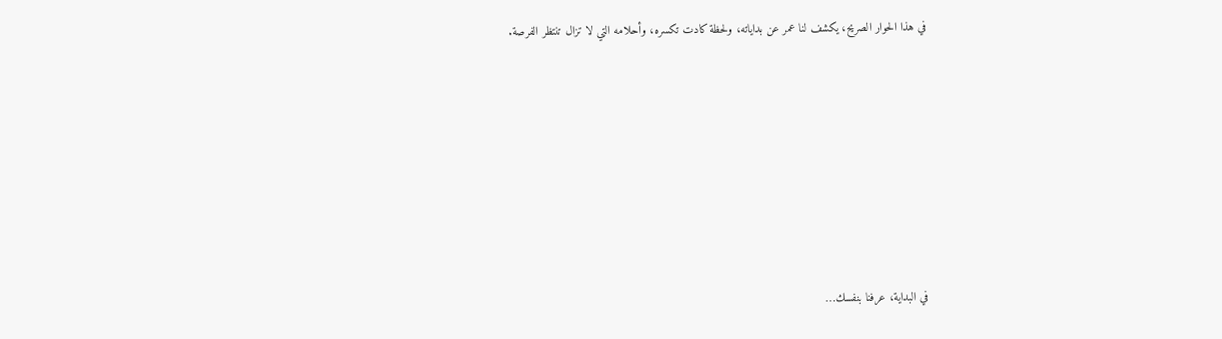في هذا الحوار الصريح، يكشف لنا عمر عن بداياته، ولحظة كادت تكسره، وأحلامه التي لا تزال تنتظر الفرصة.







في البداية، عرفنا بنفسك…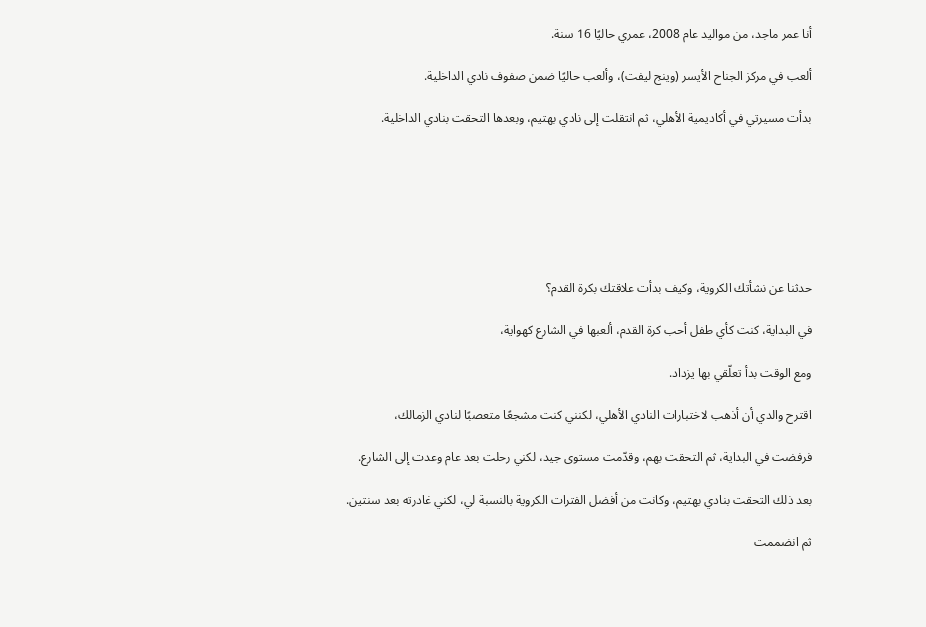أنا عمر ماجد، من مواليد عام 2008، عمري حاليًا 16 سنة.

ألعب في مركز الجناح الأيسر (وينج ليفت)، وألعب حاليًا ضمن صفوف نادي الداخلية.

بدأت مسيرتي في أكاديمية الأهلي، ثم انتقلت إلى نادي بهتيم، وبعدها التحقت بنادي الداخلية.







حدثنا عن نشأتك الكروية، وكيف بدأت علاقتك بكرة القدم؟

في البداية، كنت كأي طفل أحب كرة القدم، ألعبها في الشارع كهواية،

ومع الوقت بدأ تعلّقي بها يزداد.

اقترح والدي أن أذهب لاختبارات النادي الأهلي، لكنني كنت مشجعًا متعصبًا لنادي الزمالك،

فرفضت في البداية، ثم التحقت بهم، وقدّمت مستوى جيد، لكني رحلت بعد عام وعدت إلى الشارع.

بعد ذلك التحقت بنادي بهتيم، وكانت من أفضل الفترات الكروية بالنسبة لي، لكني غادرته بعد سنتين.

ثم انضممت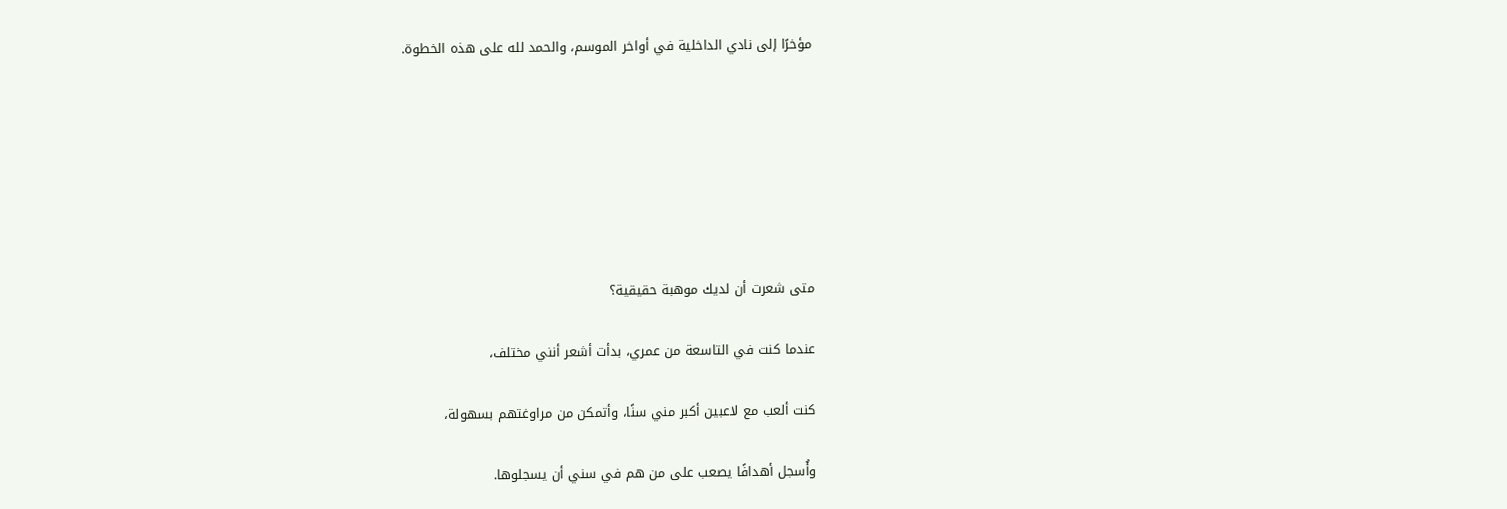مؤخرًا إلى نادي الداخلية في أواخر الموسم، والحمد لله على هذه الخطوة.







متى شعرت أن لديك موهبة حقيقية؟

عندما كنت في التاسعة من عمري، بدأت أشعر أنني مختلف،

كنت ألعب مع لاعبين أكبر مني سنًا، وأتمكن من مراوغتهم بسهولة،

وأُسجل أهدافًا يصعب على من هم في سني أن يسجلوها.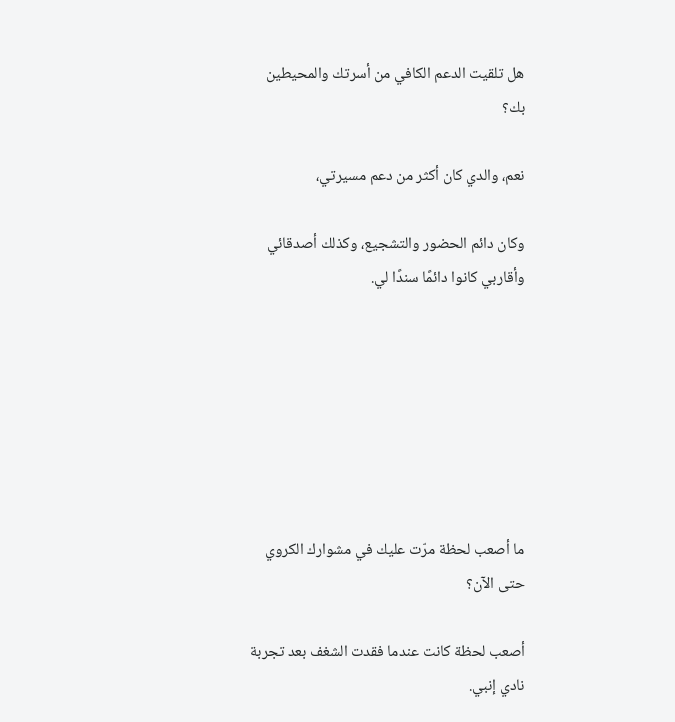هل تلقيت الدعم الكافي من أسرتك والمحيطين بك؟

نعم، والدي كان أكثر من دعم مسيرتي،

وكان دائم الحضور والتشجيع، وكذلك أصدقائي وأقاربي كانوا دائمًا سندًا لي.







ما أصعب لحظة مرّت عليك في مشوارك الكروي حتى الآن؟

أصعب لحظة كانت عندما فقدت الشغف بعد تجربة نادي إنبي.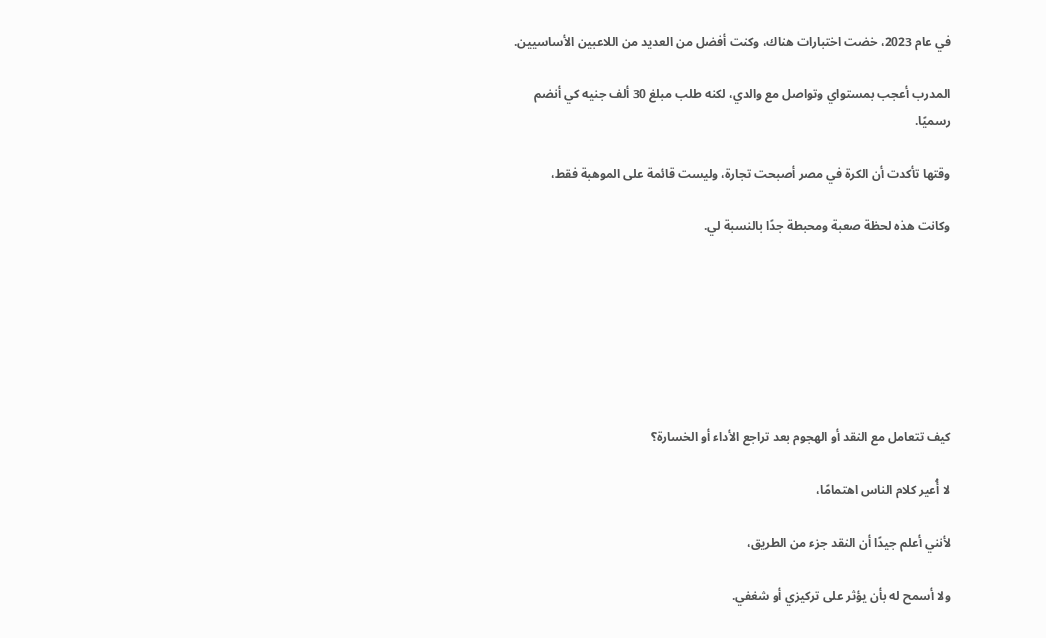في عام 2023، خضت اختبارات هناك، وكنت أفضل من العديد من اللاعبين الأساسيين.

المدرب أعجب بمستواي وتواصل مع والدي، لكنه طلب مبلغ 30 ألف جنيه كي أنضم رسميًا.

وقتها تأكدت أن الكرة في مصر أصبحت تجارة، وليست قائمة على الموهبة فقط،

وكانت هذه لحظة صعبة ومحبطة جدًا بالنسبة لي.







كيف تتعامل مع النقد أو الهجوم بعد تراجع الأداء أو الخسارة؟

لا أُعير كلام الناس اهتمامًا،

لأنني أعلم جيدًا أن النقد جزء من الطريق،

ولا أسمح له بأن يؤثر على تركيزي أو شغفي.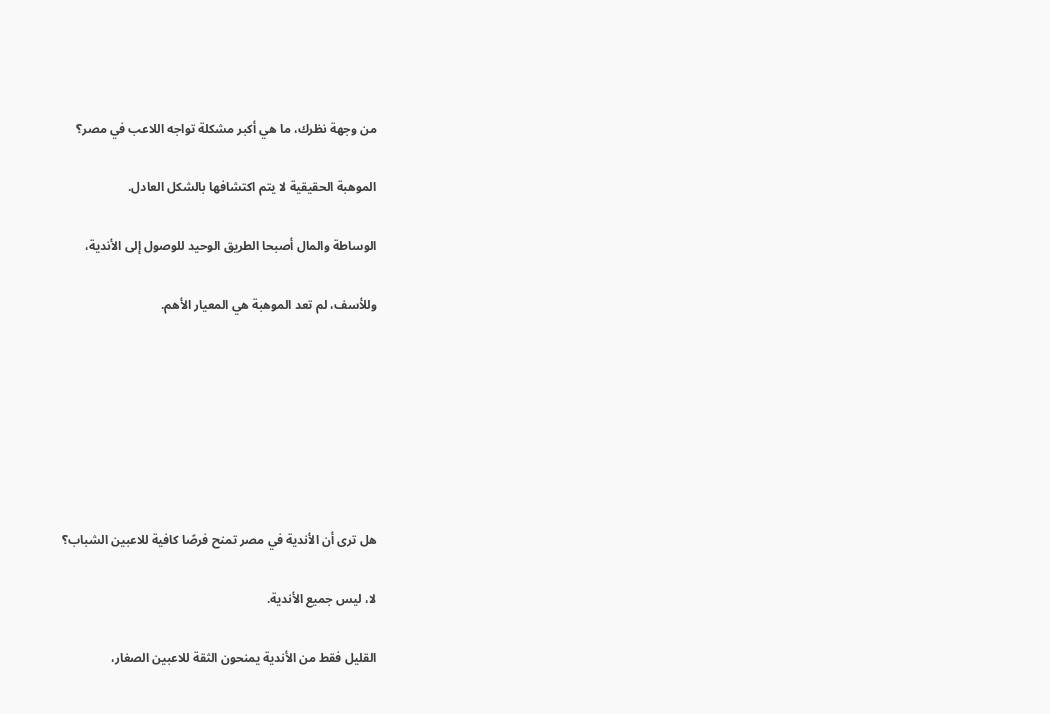من وجهة نظرك، ما هي أكبر مشكلة تواجه اللاعب في مصر؟

الموهبة الحقيقية لا يتم اكتشافها بالشكل العادل.

الوساطة والمال أصبحا الطريق الوحيد للوصول إلى الأندية،

وللأسف، لم تعد الموهبة هي المعيار الأهم.







هل ترى أن الأندية في مصر تمنح فرصًا كافية للاعبين الشباب؟

لا، ليس جميع الأندية.

القليل فقط من الأندية يمنحون الثقة للاعبين الصغار،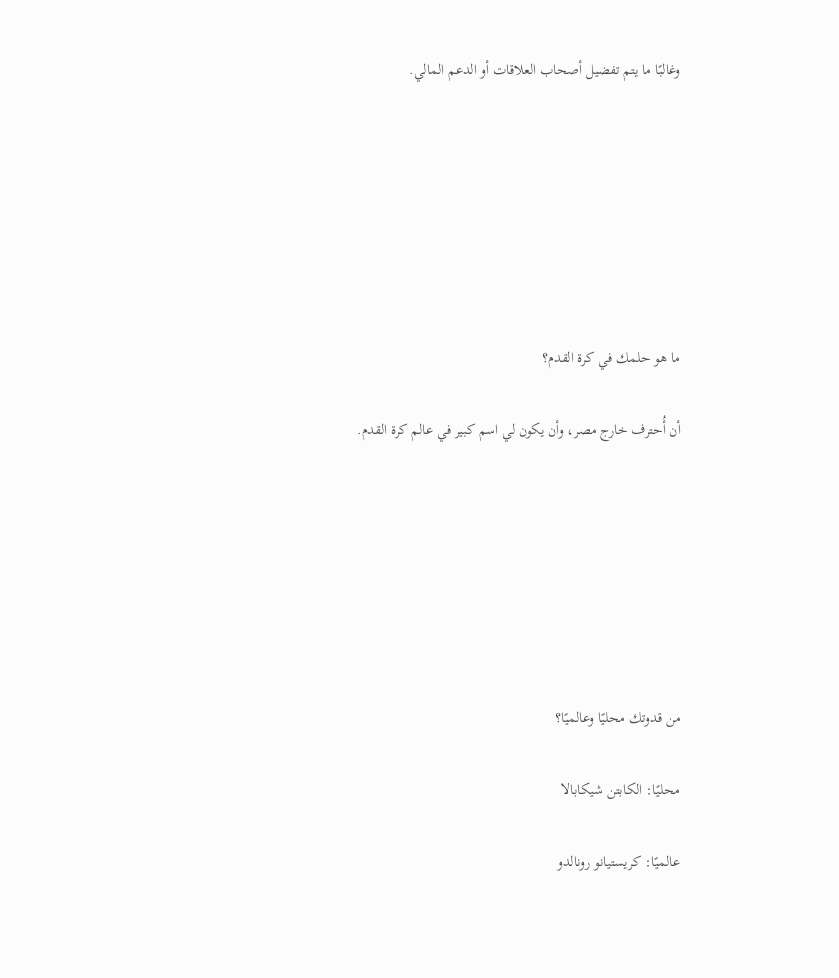وغالبًا ما يتم تفضيل أصحاب العلاقات أو الدعم المالي.







ما هو حلمك في كرة القدم؟

أن أُحترف خارج مصر، وأن يكون لي اسم كبير في عالم كرة القدم.







من قدوتك محليًا وعالميًا؟

محليًا: الكابتن شيكابالا

عالميًا: كريستيانو رونالدو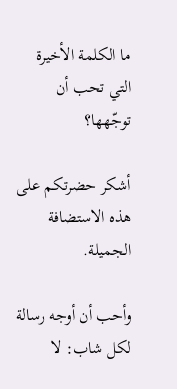ما الكلمة الأخيرة التي تحب أن توجّهها؟

أشكر حضرتكم على هذه الاستضافة الجميلة.

وأحب أن أوجه رسالة لكل شاب: لا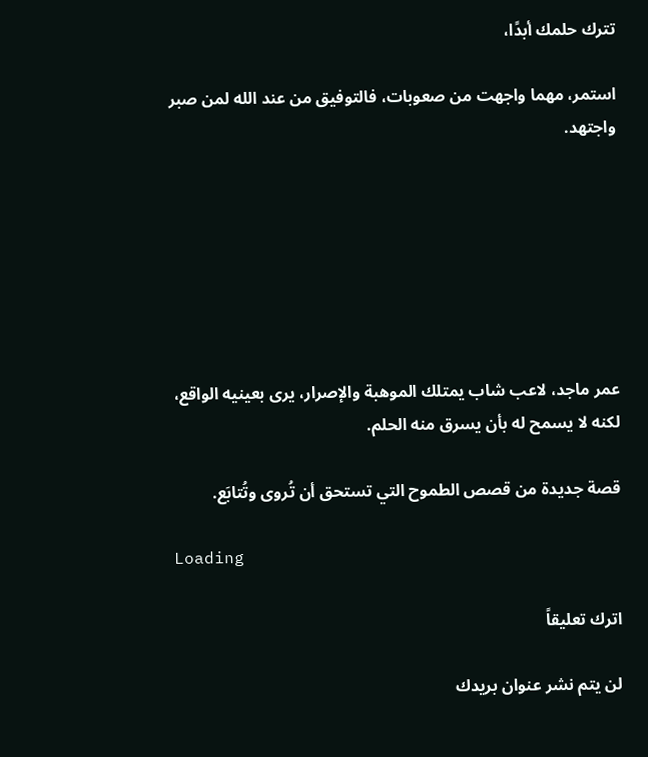تترك حلمك أبدًا،

استمر، مهما واجهت من صعوبات، فالتوفيق من عند الله لمن صبر واجتهد.







عمر ماجد، لاعب شاب يمتلك الموهبة والإصرار، يرى بعينيه الواقع، لكنه لا يسمح له بأن يسرق منه الحلم.

قصة جديدة من قصص الطموح التي تستحق أن تُروى وتُتابَع.

Loading

اترك تعليقاً

لن يتم نشر عنوان بريدك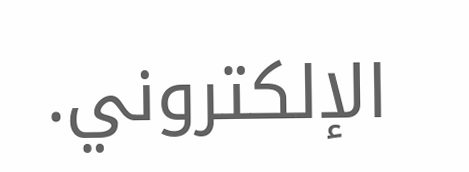الإلكتروني.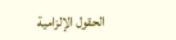الحقول الإلزامية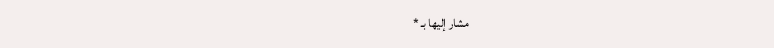مشار إليها بـ *